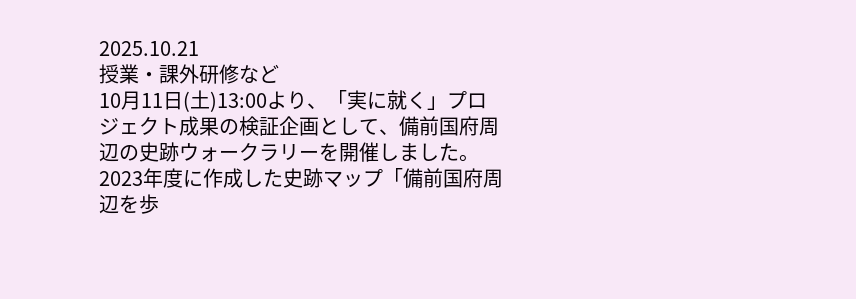2025.10.21
授業・課外研修など
10月11日(土)13:00より、「実に就く」プロジェクト成果の検証企画として、備前国府周辺の史跡ウォークラリーを開催しました。
2023年度に作成した史跡マップ「備前国府周辺を歩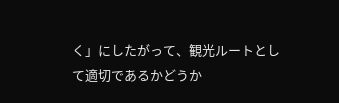く」にしたがって、観光ルートとして適切であるかどうか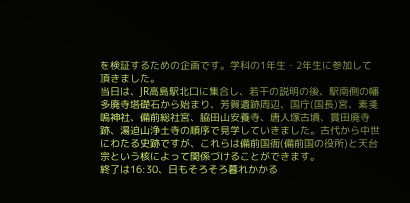を検証するための企画です。学科の1年生・2年生に参加して頂きました。
当日は、JR高島駅北口に集合し、若干の説明の後、駅南側の幡多廃寺塔礎石から始まり、芳賀遺跡周辺、国庁(国長)宮、素戔嗚神社、備前総社宮、脇田山安養寺、唐人塚古墳、賞田廃寺跡、湯迫山浄土寺の順序で見学していきました。古代から中世にわたる史跡ですが、これらは備前国衙(備前国の役所)と天台宗という核によって関係づけることができます。
終了は16:30、日もそろそろ暮れかかる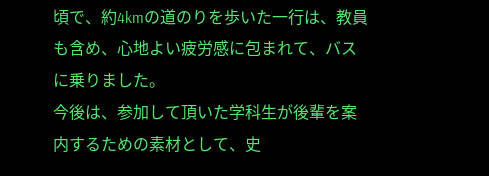頃で、約4kmの道のりを歩いた一行は、教員も含め、心地よい疲労感に包まれて、バスに乗りました。
今後は、参加して頂いた学科生が後輩を案内するための素材として、史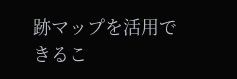跡マップを活用できるこ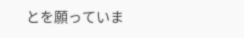とを願っていま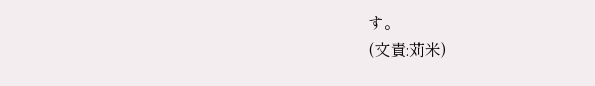す。
(文責:苅米)